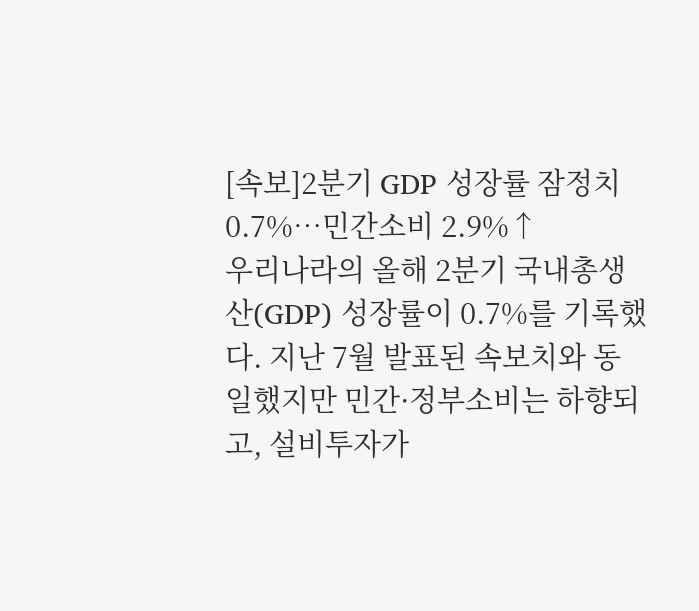[속보]2분기 GDP 성장률 잠정치 0.7%…민간소비 2.9%↑
우리나라의 올해 2분기 국내총생산(GDP) 성장률이 0.7%를 기록했다. 지난 7월 발표된 속보치와 동일했지만 민간·정부소비는 하향되고, 설비투자가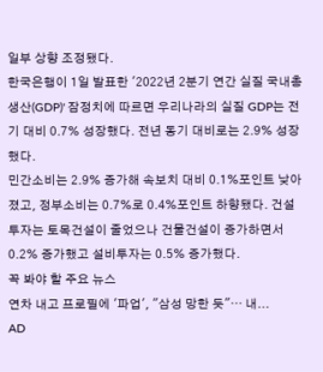일부 상향 조정됐다.
한국은행이 1일 발표한 '2022년 2분기 연간 실질 국내총생산(GDP)' 잠정치에 따르면 우리나라의 실질 GDP는 전기 대비 0.7% 성장했다. 전년 동기 대비로는 2.9% 성장했다.
민간소비는 2.9% 증가해 속보치 대비 0.1%포인트 낮아졌고, 정부소비는 0.7%로 0.4%포인트 하향됐다. 건설투자는 토목건설이 줄었으나 건물건설이 증가하면서 0.2% 증가했고 설비투자는 0.5% 증가했다.
꼭 봐야 할 주요 뉴스
연차 내고 프로필에 '파업', "삼성 망한 듯"… 내...
AD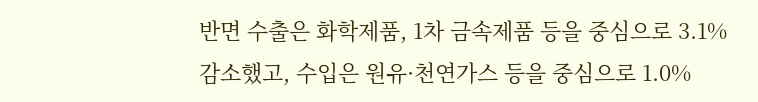반면 수출은 화학제품, 1차 금속제품 등을 중심으로 3.1% 감소했고, 수입은 원유·천연가스 등을 중심으로 1.0%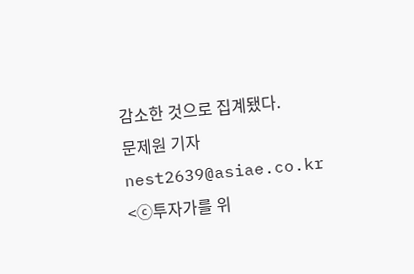감소한 것으로 집계됐다.
문제원 기자 nest2639@asiae.co.kr
<ⓒ투자가를 위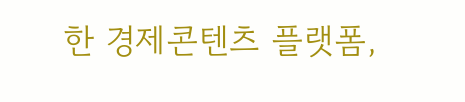한 경제콘텐츠 플랫폼,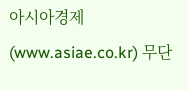아시아경제(www.asiae.co.kr) 무단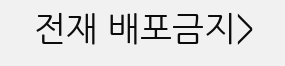전재 배포금지>